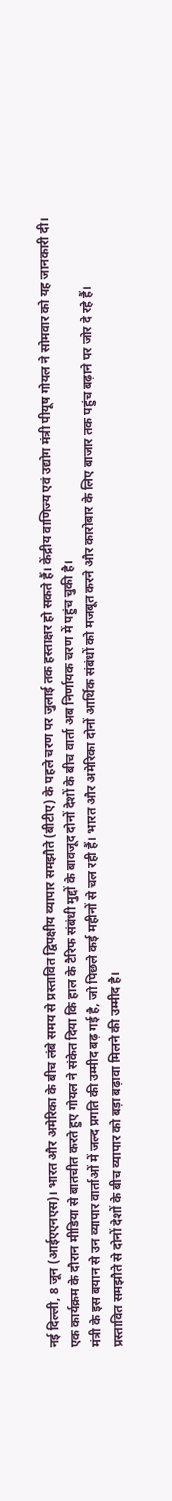नई दिल्ली, 8 जून (आईएएनएस)। भारत और अमेरिका के बीच लंबे समय से प्रस्तावित द्विपक्षीय व्यापार समझौते (बीटीए) के पहले चरण पर जुलाई तक हस्ताक्षर हो सकते हैं। केंद्रीय वाणिज्य एवं उद्योग मंत्री पीयूष गोयल ने सोमवार को यह जानकारी दी।
एक कार्यक्रम के दौरान मीडिया से बातचीत करते हुए गोयल ने संकेत दिया कि हाल के टैरिफ संबंधी मुद्दों के बावजूद दोनों देशों के बीच वार्ता अब निर्णायक चरण में पहुंच चुकी है।
मंत्री के इस बयान से उन व्यापार वार्ताओं में जल्द प्रगति की उम्मीद बढ़ गई है, जो पिछले कई महीनों से चल रही हैं। भारत और अमेरिका दोनों आर्थिक संबंधों को मजबूत करने और कारोबार के लिए बाजार तक पहुंच बढ़ाने पर जोर दे रहे हैं।
प्रस्तावित समझौते से दोनों देशों के बीच व्यापार को बड़ा बढ़ावा मिलने की उम्मीद है।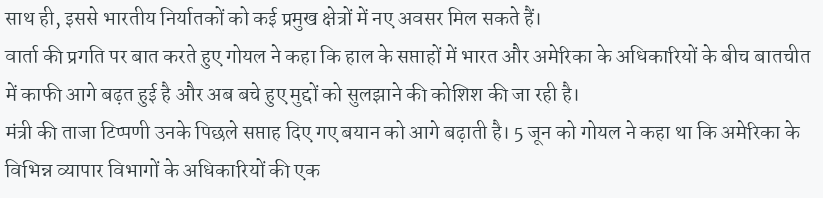साथ ही, इससे भारतीय निर्यातकों को कई प्रमुख क्षेत्रों में नए अवसर मिल सकते हैं।
वार्ता की प्रगति पर बात करते हुए गोयल ने कहा कि हाल के सप्ताहों में भारत और अमेरिका के अधिकारियों के बीच बातचीत में काफी आगे बढ़त हुई है और अब बचे हुए मुद्दों को सुलझाने की कोशिश की जा रही है।
मंत्री की ताजा टिप्पणी उनके पिछले सप्ताह दिए गए बयान को आगे बढ़ाती है। 5 जून को गोयल ने कहा था कि अमेरिका के विभिन्न व्यापार विभागों के अधिकारियों की एक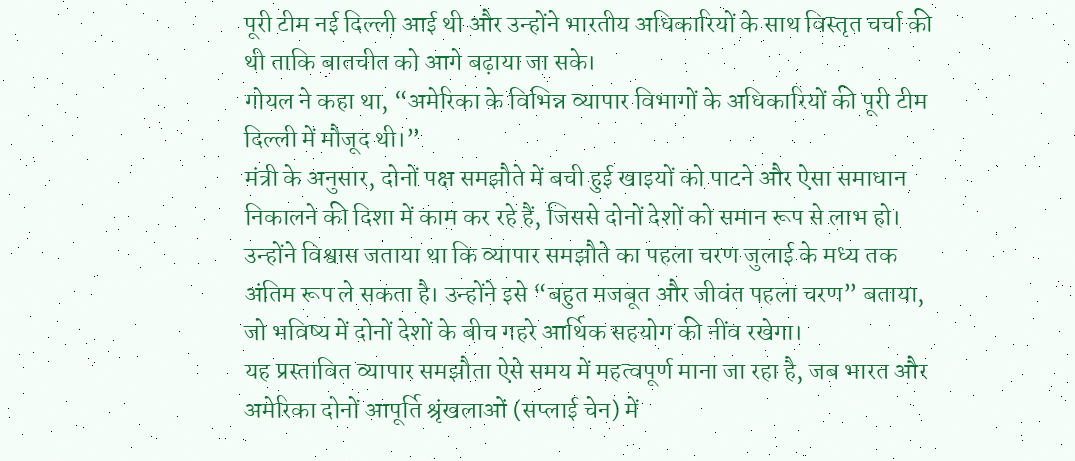पूरी टीम नई दिल्ली आई थी और उन्होंने भारतीय अधिकारियों के साथ विस्तृत चर्चा की थी ताकि बातचीत को आगे बढ़ाया जा सके।
गोयल ने कहा था, “अमेरिका के विभिन्न व्यापार विभागों के अधिकारियों की पूरी टीम दिल्ली में मौजूद थी।”
मंत्री के अनुसार, दोनों पक्ष समझौते में बची हुई खाइयों को पाटने और ऐसा समाधान निकालने की दिशा में काम कर रहे हैं, जिससे दोनों देशों को समान रूप से लाभ हो।
उन्होंने विश्वास जताया था कि व्यापार समझौते का पहला चरण जुलाई के मध्य तक अंतिम रूप ले सकता है। उन्होंने इसे “बहुत मजबूत और जीवंत पहला चरण” बताया, जो भविष्य में दोनों देशों के बीच गहरे आर्थिक सहयोग की नींव रखेगा।
यह प्रस्तावित व्यापार समझौता ऐसे समय में महत्वपूर्ण माना जा रहा है, जब भारत और अमेरिका दोनों आपूर्ति श्रृंखलाओं (सप्लाई चेन) में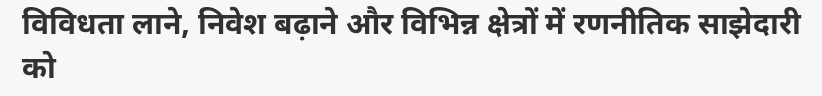विविधता लाने, निवेश बढ़ाने और विभिन्न क्षेत्रों में रणनीतिक साझेदारी को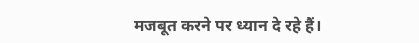मजबूत करने पर ध्यान दे रहे हैं।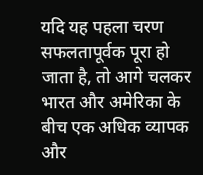यदि यह पहला चरण सफलतापूर्वक पूरा हो जाता है, तो आगे चलकर भारत और अमेरिका के बीच एक अधिक व्यापक और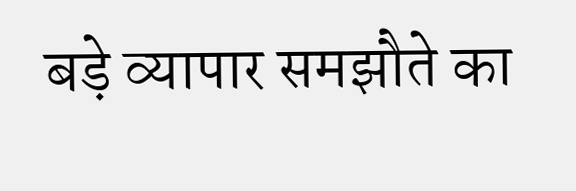बड़े व्यापार समझौते का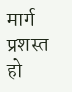मार्ग प्रशस्त हो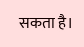सकता है।